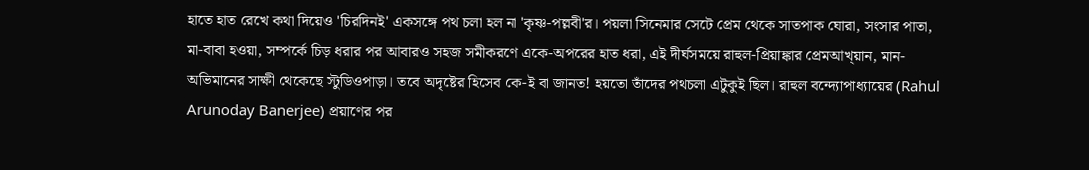হাতে হাত রেখে কথা দিয়েও 'চিরদিনই' একসঙ্গে পথ চলা হল না 'কৃষ্ণ-পল্লবী'র। পয়লা সিনেমার সেটে প্রেম থেকে সাতপাক ঘোরা, সংসার পাতা, মা-বাবা হওয়া, সম্পর্কে চিড় ধরার পর আবারও সহজ সমীকরণে একে-অপরের হাত ধরা, এই দীর্ঘসময়ে রাহুল-প্রিয়াঙ্কার প্রেমআখ্য়ান, মান-অভিমানের সাক্ষী থেকেছে স্টুডিওপাড়া। তবে অদৃষ্টের হিসেব কে-ই বা জানত! হয়তো তাঁদের পথচলা এটুকুই ছিল। রাহুল বন্দ্যোপাধ্যায়ের (Rahul Arunoday Banerjee) প্রয়াণের পর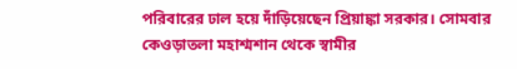পরিবারের ঢাল হয়ে দাঁড়িয়েছেন প্রিয়াঙ্কা সরকার। সোমবার কেওড়াতলা মহাশ্মশান থেকে স্বামীর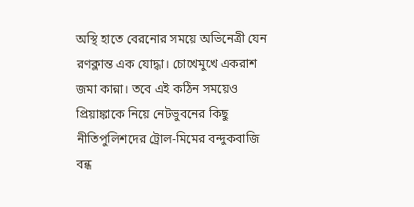অস্থি হাতে বেরনোর সময়ে অভিনেত্রী যেন রণক্লান্ত এক যোদ্ধা। চোখেমুখে একরাশ জমা কান্না। তবে এই কঠিন সময়েও প্রিয়াঙ্কাকে নিয়ে নেটভুবনের কিছু নীতিপুলিশদের ট্রোল-মিমের বন্দুকবাজি বন্ধ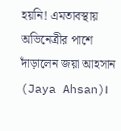হয়নি! এমতাবস্থায় অভিনেত্রীর পাশে দাঁড়ালেন জয়া আহসান (Jaya Ahsan)।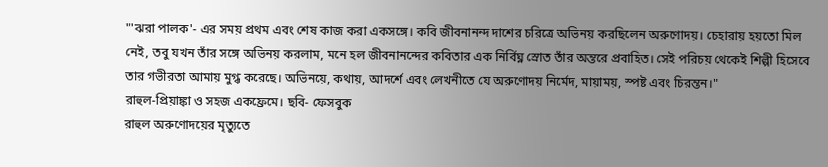"'ঝরা পালক'- এর সময় প্রথম এবং শেষ কাজ করা একসঙ্গে। কবি জীবনানন্দ দাশের চরিত্রে অভিনয় করছিলেন অরুণোদয়। চেহারায় হয়তো মিল নেই, তবু যখন তাঁর সঙ্গে অভিনয় করলাম, মনে হল জীবনানন্দের কবিতার এক নির্বিঘ্ন স্রোত তাঁর অন্তরে প্রবাহিত। সেই পরিচয় থেকেই শিল্পী হিসেবে তার গভীরতা আমায় মুগ্ধ করেছে। অভিনয়ে, কথায়, আদর্শে এবং লেখনীতে যে অরুণোদয় নির্মেদ, মায়াময়, স্পষ্ট এবং চিরন্তন।"
রাহুল-প্রিয়াঙ্কা ও সহজ একফ্রেমে। ছবি- ফেসবুক
রাহুল অরুণোদয়ের মৃত্যুতে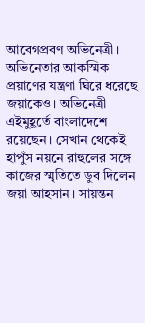আবেগপ্রবণ অভিনেত্রী। অভিনেতার আকস্মিক প্রয়াণের যন্ত্রণা ঘিরে ধরেছে জয়াকেও। অভিনেত্রী এইমুহূর্তে বাংলাদেশে রয়েছেন। সেখান থেকেই হাপুঁস নয়নে রাহুলের সঙ্গে কাজের স্মৃতিতে ডুব দিলেন জয়া আহসান। সায়ন্তন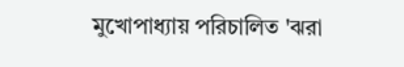মুখোপাধ্যায় পরিচালিত 'ঝরা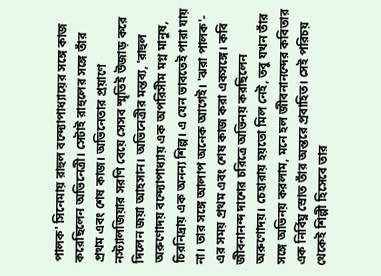পালক' সিনেমায় রাহুল বন্দ্যোপাধ্যায়ের সঙ্গে কাজ করেছিলেন অভিনেত্রী। সেটাই রাহুলের সঙ্গে তাঁর প্রথম এবং শেষ কাজ। অভিনেতার প্রয়াণে নস্ট্যালজিয়ার সরণি বেয়ে সেসব স্মৃতিই উজাড় করে দিলেন জয়া আহসান। অভিনেত্রীর মন্তব্য, 'রাহুল অরুণোদয় বন্দ্যোপাধ্যায় এক অপরিসীম মগ্ন মানুষ, চিরনিদ্রায় এক অনন্য শিল্প। এ যেন ভাবতেই পারা যায় না। তার সঙ্গে আলাপ অনেক আগেই। 'ঝরা পালক'- এর সময় প্রথম এবং শেষ কাজ করা একসঙ্গে। কবি জীবনানন্দ দাশের চরিত্রে অভিনয় করছিলেন অরুণোদয়। চেহারায় হয়তো মিল নেই, তবু যখন তাঁর সঙ্গে অভিনয় করলাম, মনে হল জীবনানন্দের কবিতার এক নির্বিঘ্ন স্রোত তাঁর অন্তরে প্রবাহিত। সেই পরিচয় থেকেই শিল্পী হিসেবে তার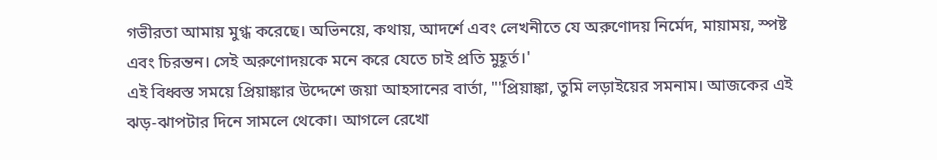গভীরতা আমায় মুগ্ধ করেছে। অভিনয়ে, কথায়, আদর্শে এবং লেখনীতে যে অরুণোদয় নির্মেদ, মায়াময়, স্পষ্ট এবং চিরন্তন। সেই অরুণোদয়কে মনে করে যেতে চাই প্রতি মুহূর্ত।'
এই বিধ্বস্ত সময়ে প্রিয়াঙ্কার উদ্দেশে জয়া আহসানের বার্তা, "'প্রিয়াঙ্কা, তুমি লড়াইয়ের সমনাম। আজকের এই ঝড়-ঝাপটার দিনে সামলে থেকো। আগলে রেখো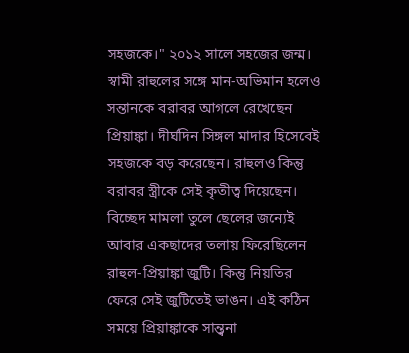সহজকে।" ২০১২ সালে সহজের জন্ম। স্বামী রাহুলের সঙ্গে মান-অভিমান হলেও সন্তানকে বরাবর আগলে রেখেছেন প্রিয়াঙ্কা। দীর্ঘদিন সিঙ্গল মাদার হিসেবেই সহজকে বড় করেছেন। রাহুলও কিন্তু বরাবর স্ত্রীকে সেই কৃতীত্ব দিয়েছেন। বিচ্ছেদ মামলা তুলে ছেলের জন্যেই আবার একছাদের তলায় ফিরেছিলেন রাহুল-প্রিয়াঙ্কা জুটি। কিন্তু নিয়তির ফেরে সেই জুটিতেই ভাঙন। এই কঠিন সময়ে প্রিয়াঙ্কাকে সান্ত্বনা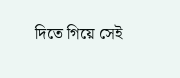দিতে গিয়ে সেই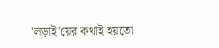'লড়াই'য়ের কথাই হয়তো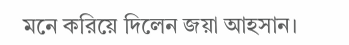মনে করিয়ে দিলেন জয়া আহসান।